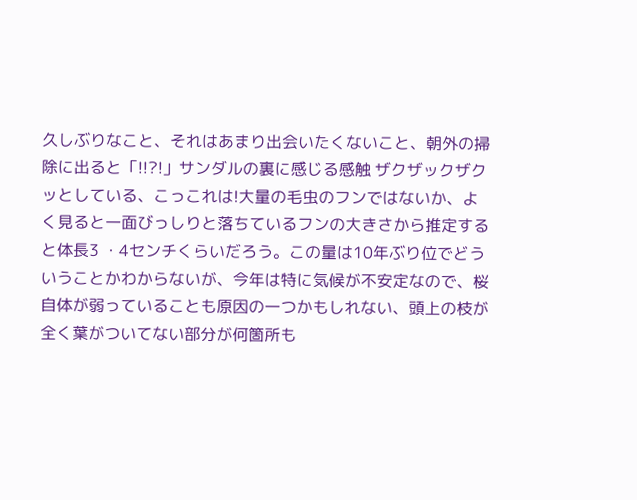久しぶりなこと、それはあまり出会いたくないこと、朝外の掃除に出ると「!!?!」サンダルの裏に感じる感触 ザクザックザクッとしている、こっこれは!大量の毛虫のフンではないか、よく見ると一面びっしりと落ちているフンの大きさから推定すると体長3 ・4センチくらいだろう。この量は10年ぶり位でどういうことかわからないが、今年は特に気候が不安定なので、桜自体が弱っていることも原因の一つかもしれない、頭上の枝が全く葉がついてない部分が何箇所も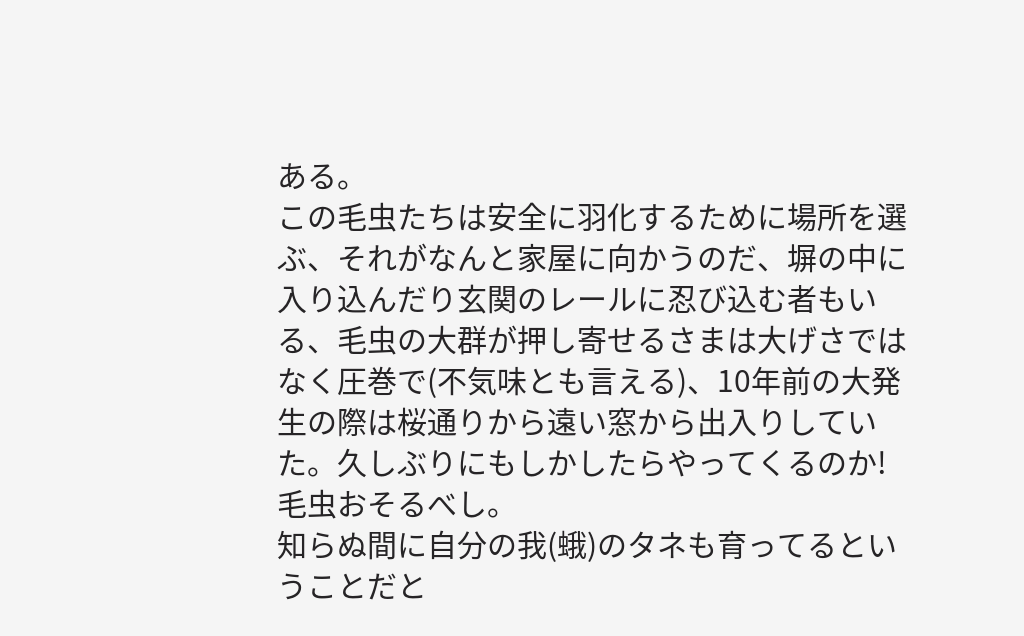ある。
この毛虫たちは安全に羽化するために場所を選ぶ、それがなんと家屋に向かうのだ、塀の中に入り込んだり玄関のレールに忍び込む者もいる、毛虫の大群が押し寄せるさまは大げさではなく圧巻で(不気味とも言える)、10年前の大発生の際は桜通りから遠い窓から出入りしていた。久しぶりにもしかしたらやってくるのか!毛虫おそるべし。
知らぬ間に自分の我(蛾)のタネも育ってるということだと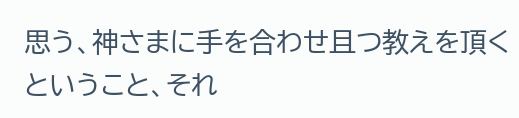思う、神さまに手を合わせ且つ教えを頂くということ、それ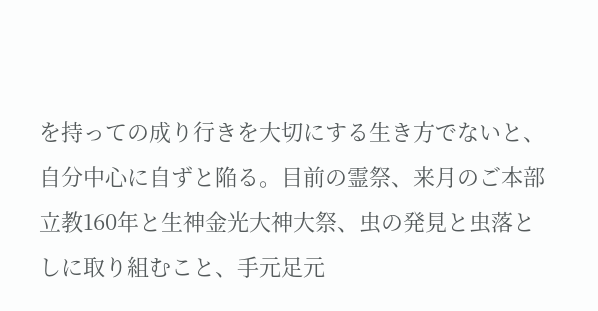を持っての成り行きを大切にする生き方でないと、自分中心に自ずと陥る。目前の霊祭、来月のご本部立教160年と生神金光大神大祭、虫の発見と虫落としに取り組むこと、手元足元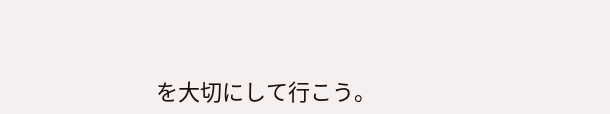を大切にして行こう。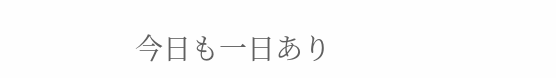今日も一日あり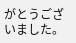がとうございました。